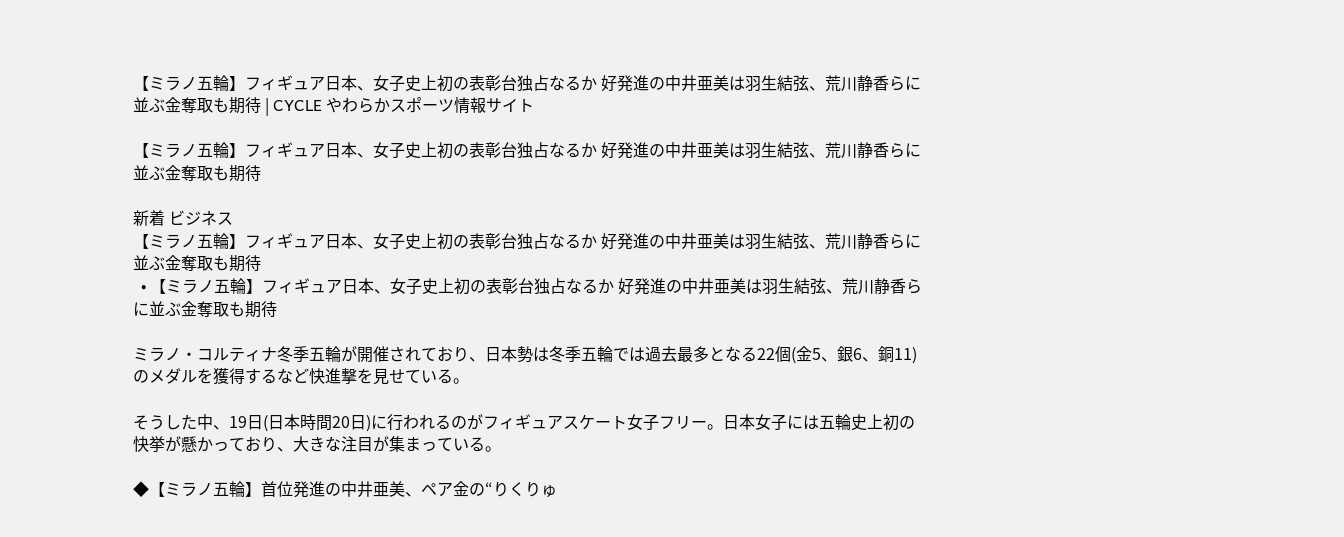【ミラノ五輪】フィギュア日本、女子史上初の表彰台独占なるか 好発進の中井亜美は羽生結弦、荒川静香らに並ぶ金奪取も期待 | CYCLE やわらかスポーツ情報サイト

【ミラノ五輪】フィギュア日本、女子史上初の表彰台独占なるか 好発進の中井亜美は羽生結弦、荒川静香らに並ぶ金奪取も期待

新着 ビジネス
【ミラノ五輪】フィギュア日本、女子史上初の表彰台独占なるか 好発進の中井亜美は羽生結弦、荒川静香らに並ぶ金奪取も期待
  • 【ミラノ五輪】フィギュア日本、女子史上初の表彰台独占なるか 好発進の中井亜美は羽生結弦、荒川静香らに並ぶ金奪取も期待

ミラノ・コルティナ冬季五輪が開催されており、日本勢は冬季五輪では過去最多となる22個(金5、銀6、銅11)のメダルを獲得するなど快進撃を見せている。

そうした中、19日(日本時間20日)に行われるのがフィギュアスケート女子フリー。日本女子には五輪史上初の快挙が懸かっており、大きな注目が集まっている。

◆【ミラノ五輪】首位発進の中井亜美、ペア金の“りくりゅ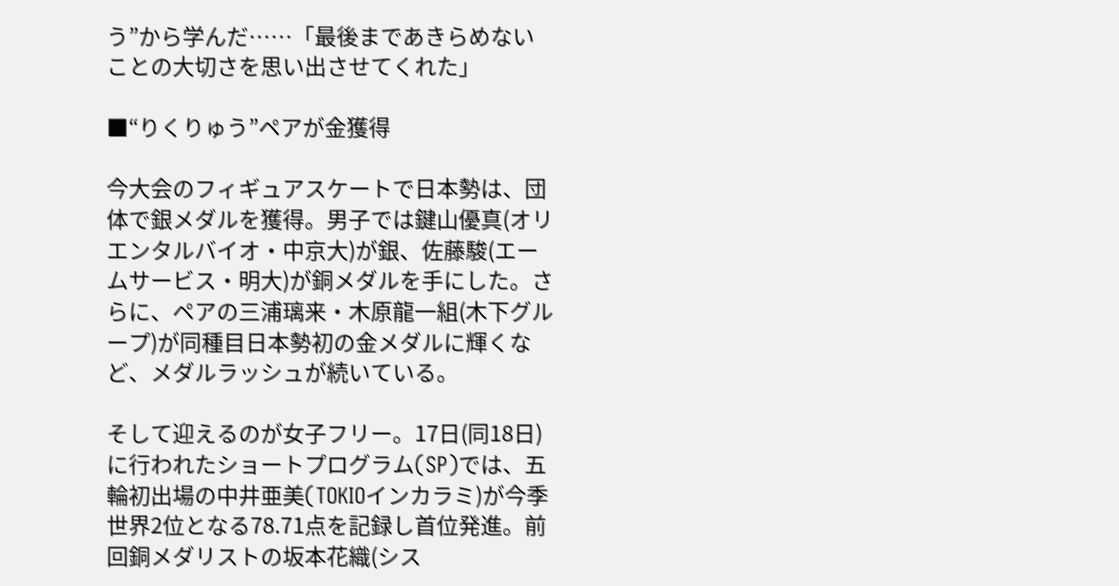う”から学んだ……「最後まであきらめないことの大切さを思い出させてくれた」

■“りくりゅう”ペアが金獲得

今大会のフィギュアスケートで日本勢は、団体で銀メダルを獲得。男子では鍵山優真(オリエンタルバイオ・中京大)が銀、佐藤駿(エームサービス・明大)が銅メダルを手にした。さらに、ペアの三浦璃来・木原龍一組(木下グループ)が同種目日本勢初の金メダルに輝くなど、メダルラッシュが続いている。

そして迎えるのが女子フリー。17日(同18日)に行われたショートプログラム(SP)では、五輪初出場の中井亜美(TOKIOインカラミ)が今季世界2位となる78.71点を記録し首位発進。前回銅メダリストの坂本花織(シス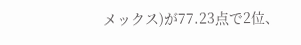メックス)が77.23点で2位、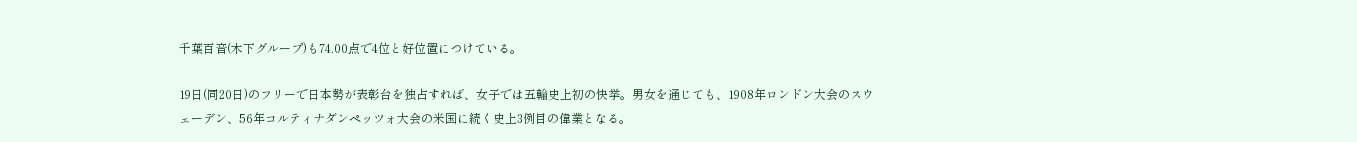千葉百音(木下グループ)も74.00点で4位と好位置につけている。

19日(同20日)のフリーで日本勢が表彰台を独占すれば、女子では五輪史上初の快挙。男女を通じても、1908年ロンドン大会のスウェーデン、56年コルティナダンペッツォ大会の米国に続く史上3例目の偉業となる。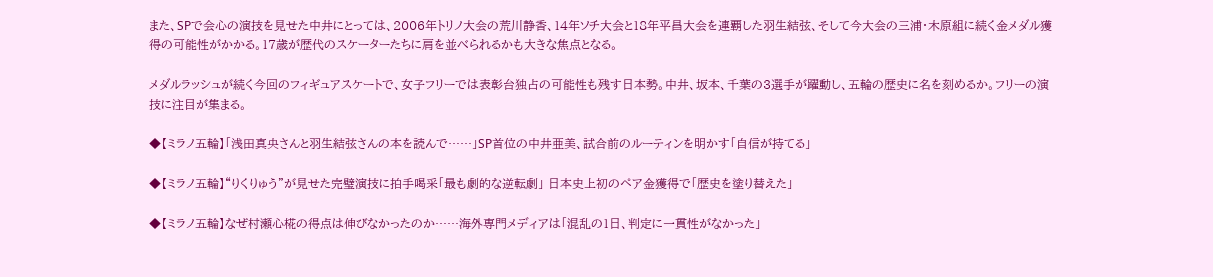また、SPで会心の演技を見せた中井にとっては、2006年トリノ大会の荒川静香、14年ソチ大会と18年平昌大会を連覇した羽生結弦、そして今大会の三浦・木原組に続く金メダル獲得の可能性がかかる。17歳が歴代のスケーターたちに肩を並べられるかも大きな焦点となる。

メダルラッシュが続く今回のフィギュアスケートで、女子フリーでは表彰台独占の可能性も残す日本勢。中井、坂本、千葉の3選手が躍動し、五輪の歴史に名を刻めるか。フリーの演技に注目が集まる。

◆【ミラノ五輪】「浅田真央さんと羽生結弦さんの本を読んで……」SP首位の中井亜美、試合前のルーティンを明かす「自信が持てる」

◆【ミラノ五輪】“りくりゅう”が見せた完璧演技に拍手喝采「最も劇的な逆転劇」 日本史上初のペア金獲得で「歴史を塗り替えた」

◆【ミラノ五輪】なぜ村瀬心椛の得点は伸びなかったのか……海外専門メディアは「混乱の1日、判定に一貫性がなかった」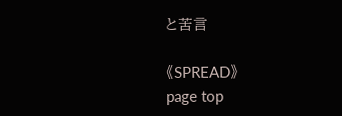と苦言

《SPREAD》
page top